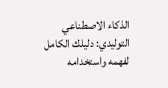الذكاء الاصطناعي التوليدي: دليلك الكامل لفهمه واستخدامه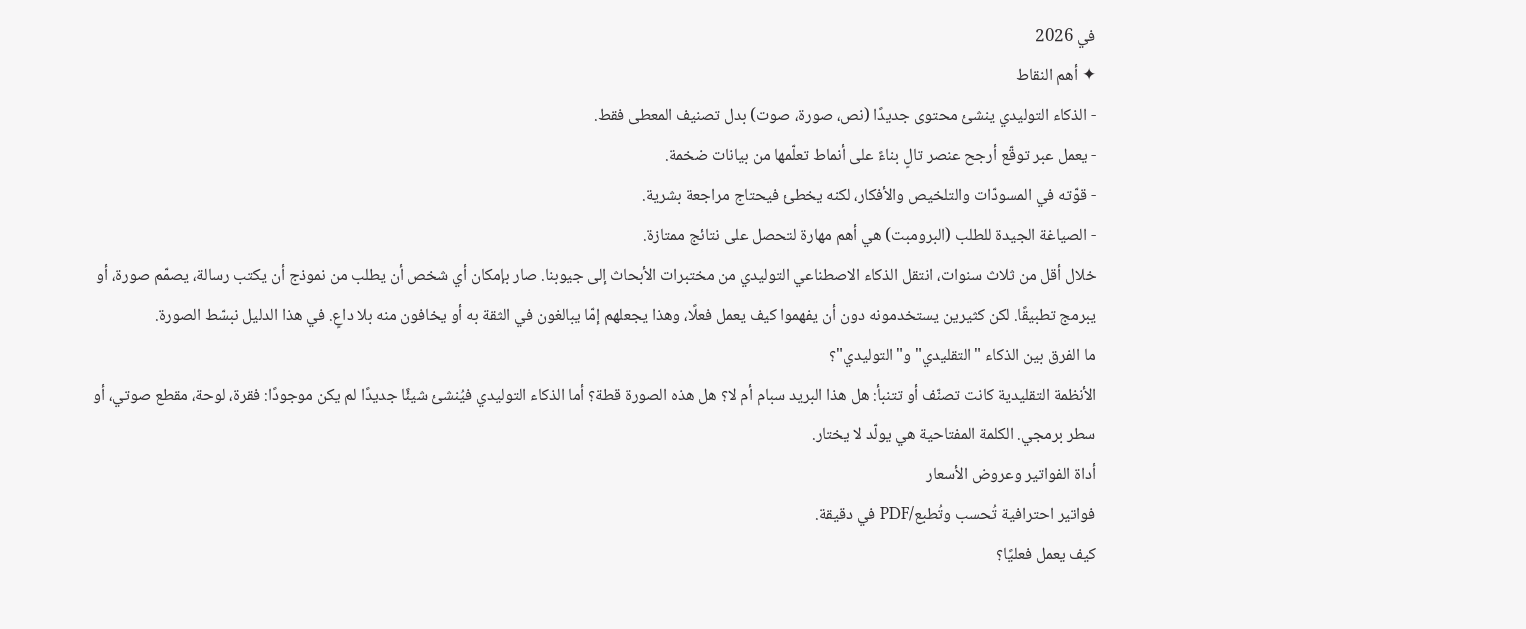في 2026
✦ أهم النقاط
- الذكاء التوليدي ينشئ محتوى جديدًا (نص، صورة، صوت) بدل تصنيف المعطى فقط.
- يعمل عبر توقّع أرجح عنصر تالٍ بناءً على أنماط تعلّمها من بيانات ضخمة.
- قوّته في المسودّات والتلخيص والأفكار، لكنه يخطئ فيحتاج مراجعة بشرية.
- الصياغة الجيدة للطلب (البرومبت) هي أهم مهارة لتحصل على نتائج ممتازة.
خلال أقل من ثلاث سنوات، انتقل الذكاء الاصطناعي التوليدي من مختبرات الأبحاث إلى جيوبنا. صار بإمكان أي شخص أن يطلب من نموذج أن يكتب رسالة، يصمّم صورة، أو يبرمج تطبيقًا. لكن كثيرين يستخدمونه دون أن يفهموا كيف يعمل فعلًا، وهذا يجعلهم إمّا يبالغون في الثقة به أو يخافون منه بلا داعٍ. في هذا الدليل نبسّط الصورة.
ما الفرق بين الذكاء "التقليدي" و"التوليدي"؟
الأنظمة التقليدية كانت تصنّف أو تتنبأ: هل هذا البريد سبام أم لا؟ هل هذه الصورة قطة؟ أما الذكاء التوليدي فيُنشئ شيئًا جديدًا لم يكن موجودًا: فقرة، لوحة، مقطع صوتي، أو سطر برمجي. الكلمة المفتاحية هي يولّد لا يختار.
أداة الفواتير وعروض الأسعار
فواتير احترافية تُحسب وتُطبع/PDF في دقيقة.
كيف يعمل فعليًا؟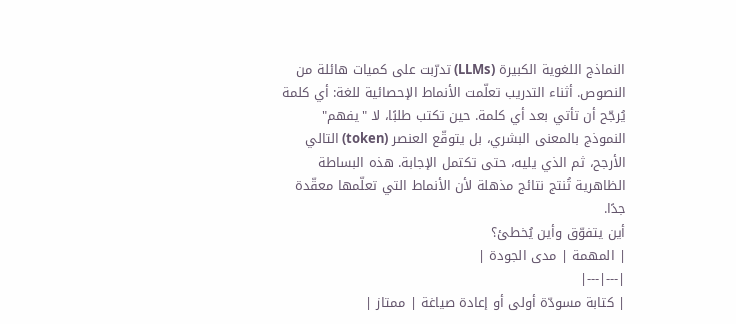النماذج اللغوية الكبيرة (LLMs) تدرّبت على كميات هائلة من النصوص. أثناء التدريب تعلّمت الأنماط الإحصائية للغة: أي كلمة يُرجّح أن تأتي بعد أي كلمة. حين تكتب طلبًا، لا "يفهم" النموذج بالمعنى البشري، بل يتوقّع العنصر (token) التالي الأرجح، ثم الذي يليه، حتى تكتمل الإجابة. هذه البساطة الظاهرية تُنتج نتائج مذهلة لأن الأنماط التي تعلّمها معقّدة جدًا.
أين يتفوّق وأين يُخطئ؟
| المهمة | مدى الجودة |
|---|---|
| كتابة مسودّة أولى أو إعادة صياغة | ممتاز |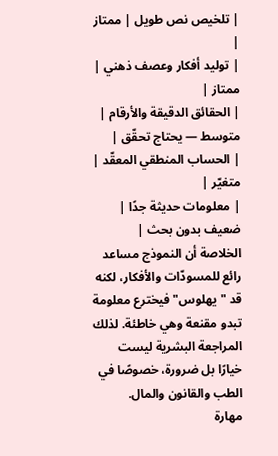| تلخيص نص طويل | ممتاز |
| توليد أفكار وعصف ذهني | ممتاز |
| الحقائق الدقيقة والأرقام | متوسط — يحتاج تحقّق |
| الحساب المنطقي المعقّد | متغيّر |
| معلومات حديثة جدًا | ضعيف بدون بحث |
الخلاصة أن النموذج مساعد رائع للمسودّات والأفكار، لكنه قد "يهلوس" فيخترع معلومة تبدو مقنعة وهي خاطئة. لذلك المراجعة البشرية ليست خيارًا بل ضرورة، خصوصًا في الطب والقانون والمال.
مهارة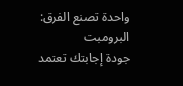واحدة تصنع الفرق: البرومبت
جودة إجابتك تعتمد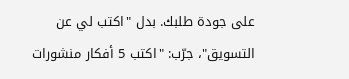على جودة طلبك. بدل "اكتب لي عن التسويق"، جرّب: "اكتب 5 أفكار منشورات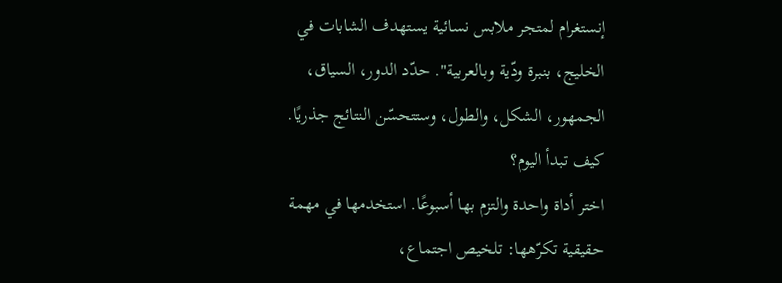إنستغرام لمتجر ملابس نسائية يستهدف الشابات في الخليج، بنبرة ودّية وبالعربية". حدّد الدور، السياق، الجمهور، الشكل، والطول، وستتحسّن النتائج جذريًا.
كيف تبدأ اليوم؟
اختر أداة واحدة والتزم بها أسبوعًا. استخدمها في مهمة حقيقية تكرّهها: تلخيص اجتماع،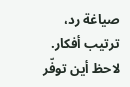صياغة رد، ترتيب أفكار. لاحظ أين توفّر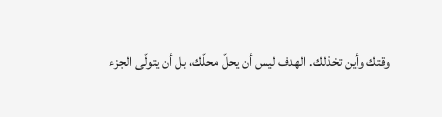وقتك وأين تخذلك. الهدف ليس أن يحلّ محلّك، بل أن يتولّى الجزء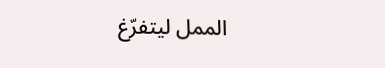الممل ليتفرّغ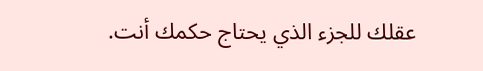عقلك للجزء الذي يحتاج حكمك أنت.